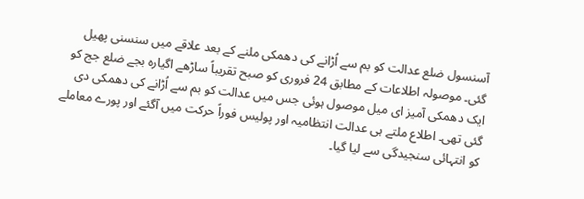آسنسول ضلع عدالت کو بم سے اُڑانے کی دھمکی ملنے کے بعد علاقے میں سنسنی پھیل گئی۔ موصولہ اطلاعات کے مطابق 24 فروری کو صبح تقریباً ساڑھے اگیارہ بجے ضلع جج کو ایک دھمکی آمیز ای میل موصول ہوئی جس میں عدالت کو بم سے اُڑانے کی دھمکی دی گئی تھی۔ اطلاع ملتے ہی عدالت انتظامیہ اور پولیس فوراً حرکت میں آگئے اور پورے معاملے کو انتہائی سنجیدگی سے لیا گیا۔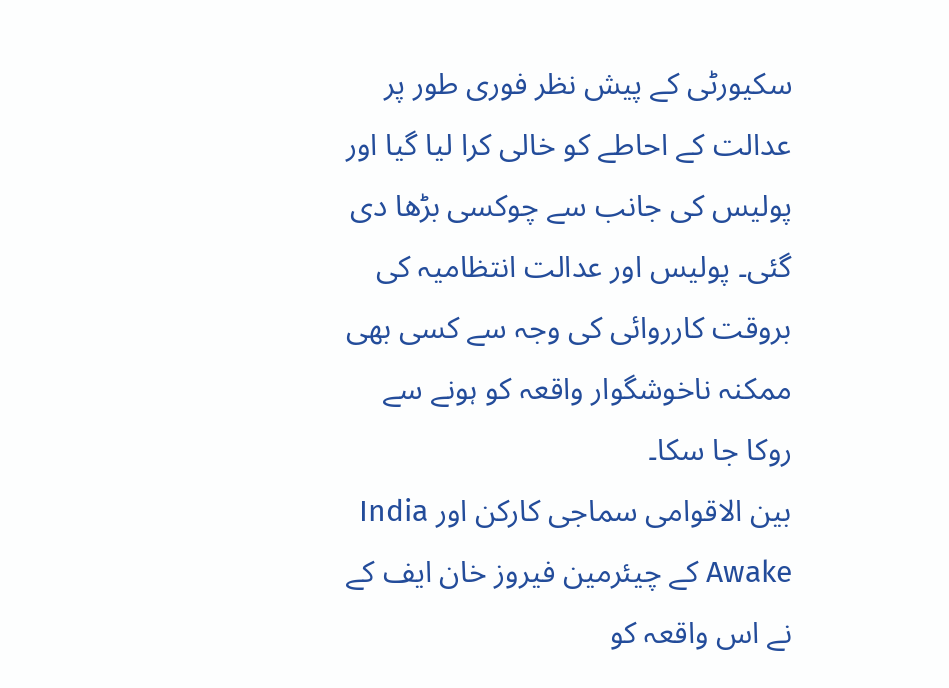سکیورٹی کے پیش نظر فوری طور پر عدالت کے احاطے کو خالی کرا لیا گیا اور پولیس کی جانب سے چوکسی بڑھا دی گئی۔ پولیس اور عدالت انتظامیہ کی بروقت کارروائی کی وجہ سے کسی بھی ممکنہ ناخوشگوار واقعہ کو ہونے سے روکا جا سکا۔
بین الاقوامی سماجی کارکن اور India Awake کے چیئرمین فیروز خان ایف کے نے اس واقعہ کو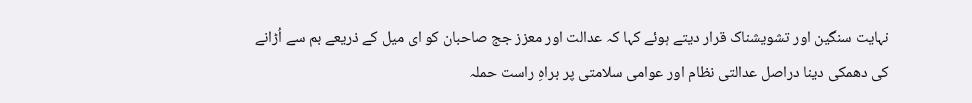نہایت سنگین اور تشویشناک قرار دیتے ہوئے کہا کہ عدالت اور معزز جج صاحبان کو ای میل کے ذریعے بم سے اُڑانے کی دھمکی دینا دراصل عدالتی نظام اور عوامی سلامتی پر براہِ راست حملہ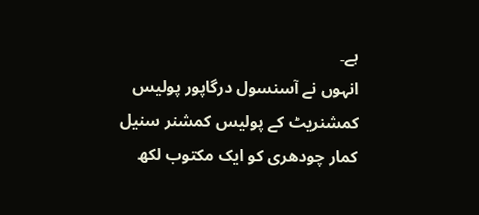ہے۔
انہوں نے آسنسول درگاپور پولیس کمشنریٹ کے پولیس کمشنر سنیل کمار چودھری کو ایک مکتوب لکھ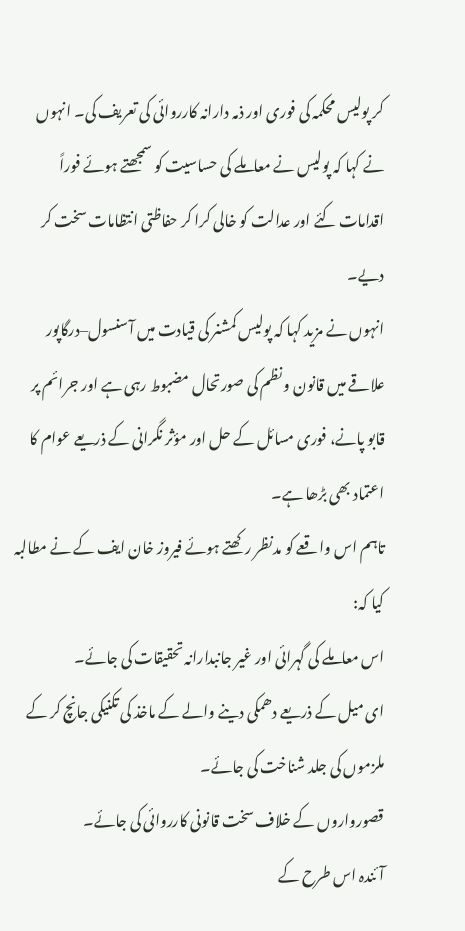کر پولیس محکمہ کی فوری اور ذمہ دارانہ کارروائی کی تعریف کی۔ انہوں نے کہا کہ پولیس نے معاملے کی حساسیت کو سمجھتے ہوئے فوراً اقدامات کئے اور عدالت کو خالی کرا کر حفاظتی انتظامات سخت کر دیے۔
انہوں نے مزید کہا کہ پولیس کمشنر کی قیادت میں آسنسول–درگاپور علاقے میں قانون و نظم کی صورتحال مضبوط رہی ہے اور جرائم پر قابو پانے، فوری مسائل کے حل اور مؤثر نگرانی کے ذریعے عوام کا اعتماد بھی بڑھا ہے۔
تاہم اس واقعے کو مدنظر رکھتے ہوئے فیروز خان ایف کے نے مطالبہ کیا کہ:
اس معاملے کی گہرائی اور غیر جانبدارانہ تحقیقات کی جائے۔
ای میل کے ذریعے دھمکی دینے والے کے ماخذ کی تکنیکی جانچ کر کے ملزموں کی جلد شناخت کی جائے۔
قصورواروں کے خلاف سخت قانونی کارروائی کی جائے۔
آئندہ اس طرح کے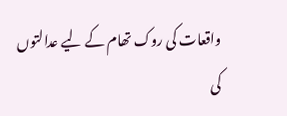واقعات کی روک تھام کے لیے عدالتوں کی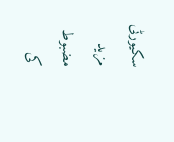سکیورٹی مزید مضبوط کی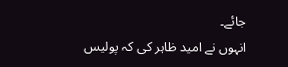جائے۔
انہوں نے امید ظاہر کی کہ پولیس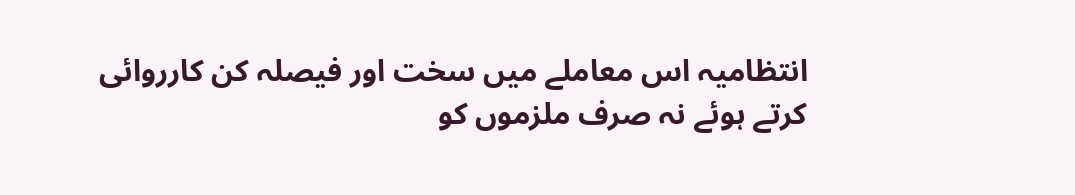انتظامیہ اس معاملے میں سخت اور فیصلہ کن کارروائی کرتے ہوئے نہ صرف ملزموں کو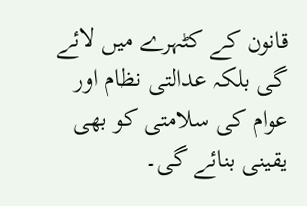قانون کے کٹہرے میں لائے گی بلکہ عدالتی نظام اور عوام کی سلامتی کو بھی یقینی بنائے گی۔